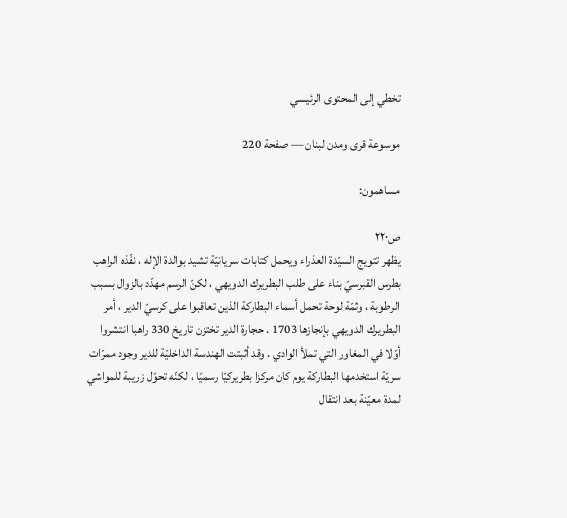تخطي إلى المحتوى الرئيسي

موسوعة قرى ومدن لبنان — صفحة 220

مساهمون:

ص٢٢٠
يظهر تتويج السيّدة العذراء ويحمل كتابات سريانيّة تشيد بوالدة الإله ، نفّذه الراهب بطرس القبرسيّ بناء على طلب البطريرك الدويهي ، لكنّ الرسم مهدّد بالزوال بسبب الرطوبة ، وثمّة لوحة تحمل أسماء البطاركة الذين تعاقبوا على كرسيّ الدير ، أمر البطريرك الدويهي بإنجازها 1703 . حجارة الدير تختزن تاريخ 330 راهبا انتشروا أوّلا في المغاور التي تملأ الوادي . وقد أثبتت الهندسة الداخليّة للدير وجود ممرّات سريّة استخدمها البطاركة يوم كان مركزا بطريركيّا رسميّا ، لكنّه تحوّل زريبة للمواشي لمدة معيّنة بعد انتقال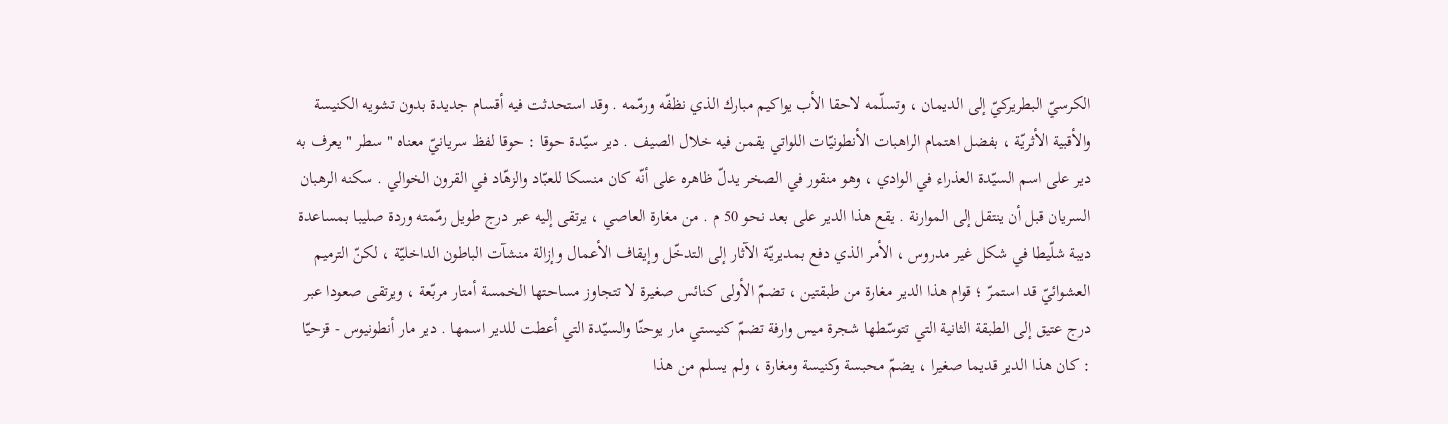الكرسيّ البطريركيّ إلى الديمان ، وتسلّمه لاحقا الأب يواكيم مبارك الذي نظفّه ورمّمه . وقد استحدثت فيه أقسام جديدة بدون تشويه الكنيسة والأقبية الأثريّة ، بفضل اهتمام الراهبات الأنطونيّات اللواتي يقمن فيه خلال الصيف . دير سيّدة حوقا : حوقا لفظ سريانيّ معناه " سطر " يعرف به دير على اسم السيّدة العذراء في الوادي ، وهو منقور في الصخر يدلّ ظاهره على أنّه كان منسكا للعبّاد والزهّاد في القرون الخوالي . سكنه الرهبان السريان قبل أن ينتقل إلى الموارنة . يقع هذا الدير على بعد نحو 50 م . من مغارة العاصي ، يرتقى إليه عبر درج طويل رمّمته وردة صليبا بمساعدة ديبة شلّيطا في شكل غير مدروس ، الأمر الذي دفع بمديريّة الآثار إلى التدخّل وإيقاف الأعمال وإزالة منشآت الباطون الداخليّة ، لكنّ الترميم العشوائيّ قد استمرّ ؛ قوام هذا الدير مغارة من طبقتين ، تضمّ الأولى كنائس صغيرة لا تتجاوز مساحتها الخمسة أمتار مربّعة ، ويرتقى صعودا عبر درج عتيق إلى الطبقة الثانية التي تتوسّطها شجرة ميس وارفة تضمّ كنيستي مار يوحنّا والسيّدة التي أعطت للدير اسمها . دير مار أنطونيوس - قزحيّا : كان هذا الدير قديما صغيرا ، يضمّ محبسة وكنيسة ومغارة ، ولم يسلم من هذا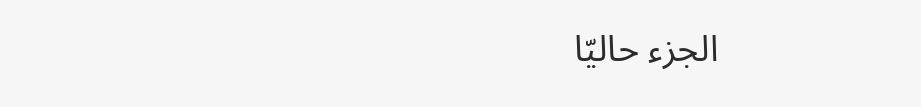الجزء حاليّا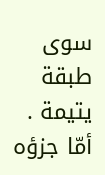سوى طبقة يتيمة . أمّا جزؤه